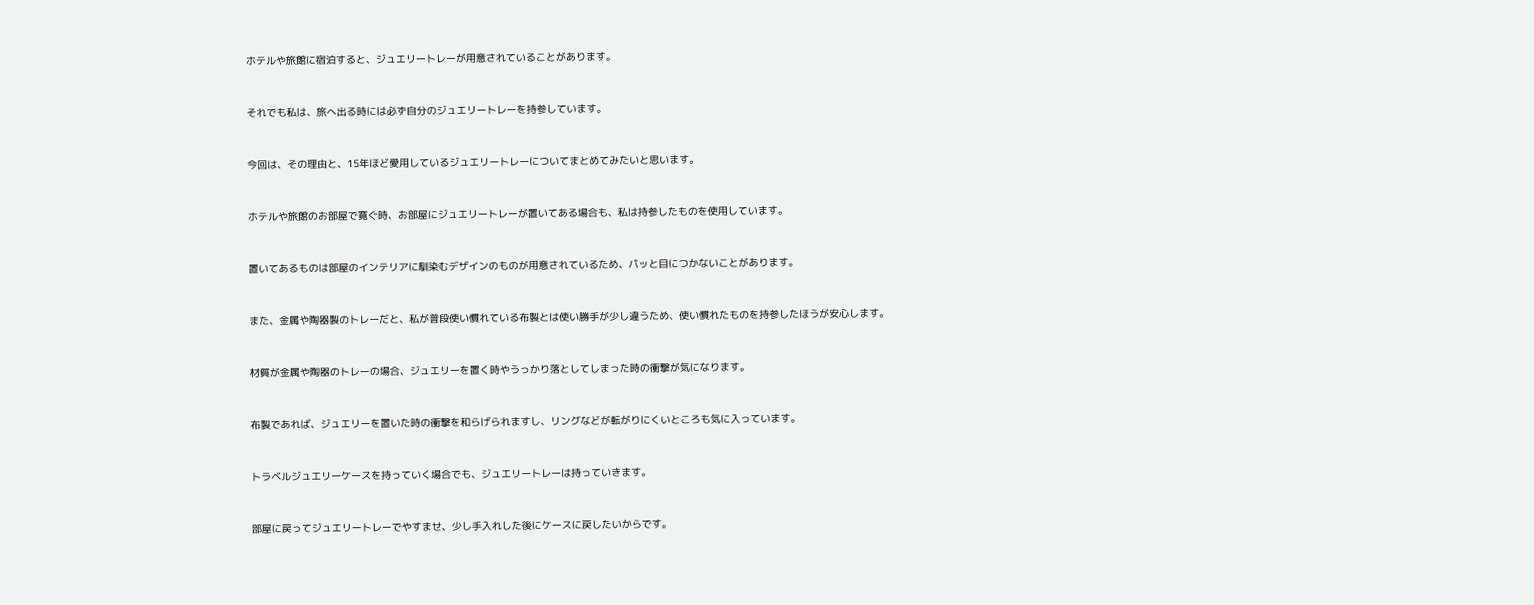ホテルや旅館に宿泊すると、ジュエリートレーが用意されていることがあります。



それでも私は、旅へ出る時には必ず自分のジュエリートレーを持参しています。



今回は、その理由と、15年ほど愛用しているジュエリートレーについてまとめてみたいと思います。



ホテルや旅館のお部屋で寛ぐ時、お部屋にジュエリートレーが置いてある場合も、私は持参したものを使用しています。



置いてあるものは部屋のインテリアに馴染むデザインのものが用意されているため、パッと目につかないことがあります。



また、金属や陶器製のトレーだと、私が普段使い慣れている布製とは使い勝手が少し違うため、使い慣れたものを持参したほうが安心します。



材質が金属や陶器のトレーの場合、ジュエリーを置く時やうっかり落としてしまった時の衝撃が気になります。



布製であれば、ジュエリーを置いた時の衝撃を和らげられますし、リングなどが転がりにくいところも気に入っています。



トラベルジュエリーケースを持っていく場合でも、ジュエリートレーは持っていきます。



部屋に戻ってジュエリートレーでやすませ、少し手入れした後にケースに戻したいからです。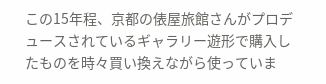この15年程、京都の俵屋旅館さんがプロデュースされているギャラリー遊形で購入したものを時々買い換えながら使っていま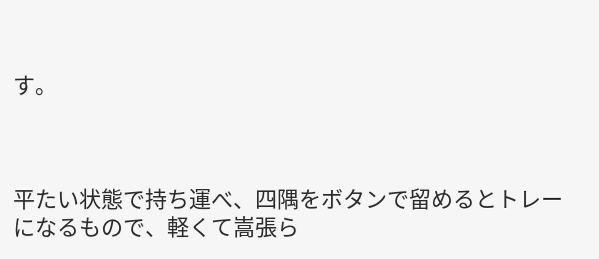す。



平たい状態で持ち運べ、四隅をボタンで留めるとトレーになるもので、軽くて嵩張ら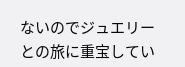ないのでジュエリーとの旅に重宝してい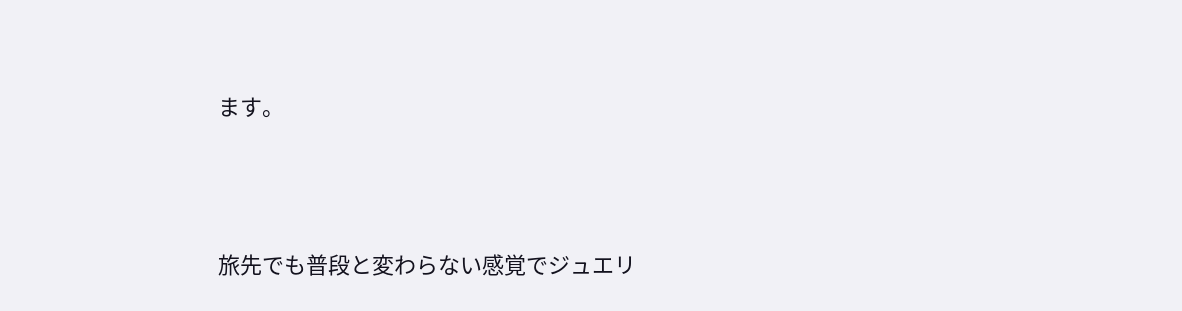ます。



旅先でも普段と変わらない感覚でジュエリ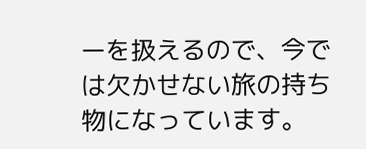ーを扱えるので、今では欠かせない旅の持ち物になっています。